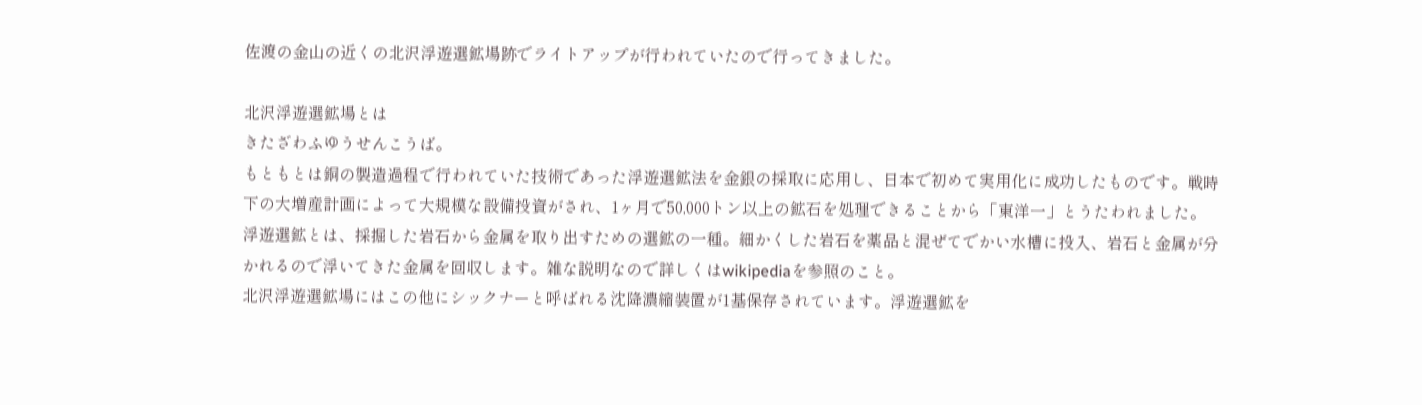佐渡の金山の近くの北沢浮遊選鉱場跡でライトアップが行われていたので行ってきました。

北沢浮遊選鉱場とは
きたざわふゆうせんこうば。
もともとは銅の製造過程で行われていた技術であった浮遊選鉱法を金銀の採取に応用し、日本で初めて実用化に成功したものです。戦時下の大増産計画によって大規模な設備投資がされ、1ヶ月で50,000トン以上の鉱石を処理できることから「東洋一」とうたわれました。
浮遊選鉱とは、採掘した岩石から金属を取り出すための選鉱の一種。細かくした岩石を薬品と混ぜてでかい水槽に投入、岩石と金属が分かれるので浮いてきた金属を回収します。雑な説明なので詳しくはwikipediaを参照のこと。
北沢浮遊選鉱場にはこの他にシックナーと呼ばれる沈降濃縮装置が1基保存されています。浮遊選鉱を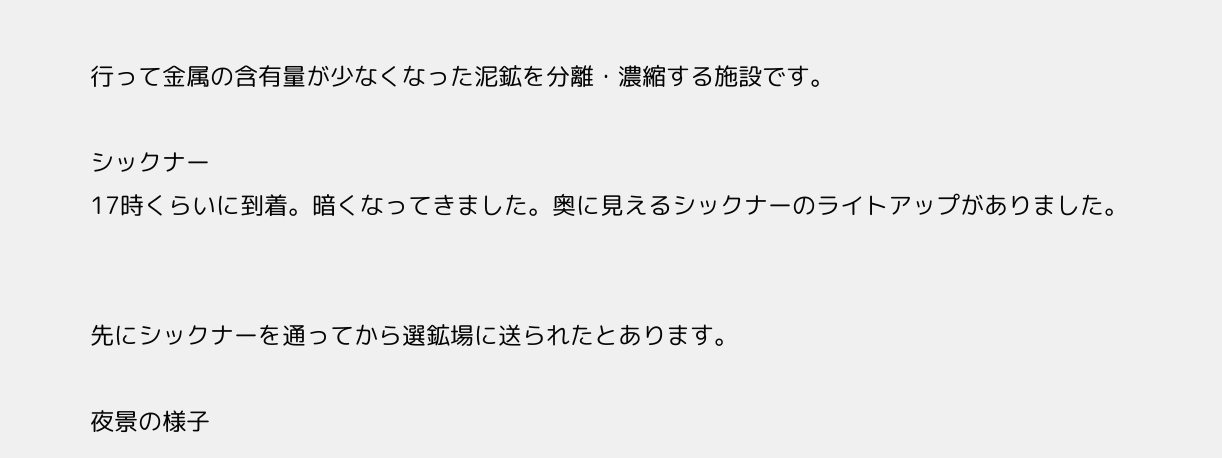行って金属の含有量が少なくなった泥鉱を分離・濃縮する施設です。

シックナー
17時くらいに到着。暗くなってきました。奥に見えるシックナーのライトアップがありました。


先にシックナーを通ってから選鉱場に送られたとあります。

夜景の様子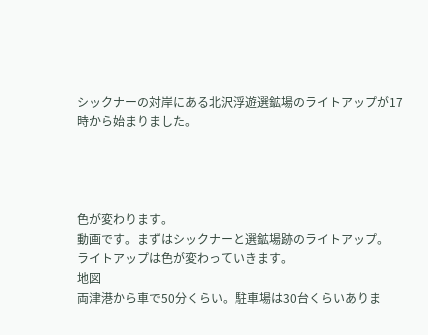シックナーの対岸にある北沢浮遊選鉱場のライトアップが17時から始まりました。




色が変わります。
動画です。まずはシックナーと選鉱場跡のライトアップ。
ライトアップは色が変わっていきます。
地図
両津港から車で50分くらい。駐車場は30台くらいありま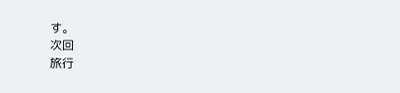す。
次回
旅行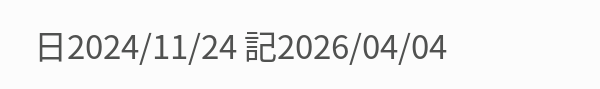日2024/11/24 記2026/04/04